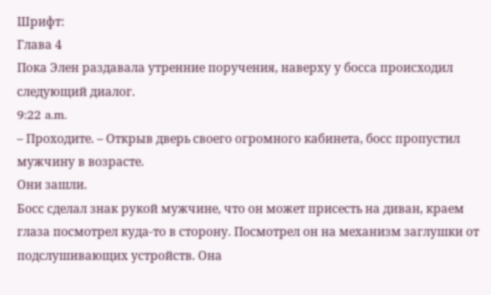Шрифт:
Глава 4
Пока Элен раздавала утренние поручения, наверху у босса происходил следующий диалог.
9:22 a.m.
– Проходите. – Открыв дверь своего огромного кабинета, босс пропустил мужчину в возрасте.
Они зашли.
Босс сделал знак рукой мужчине, что он может присесть на диван, краем глаза посмотрел куда-то в сторону. Посмотрел он на механизм заглушки от подслушивающих устройств. Она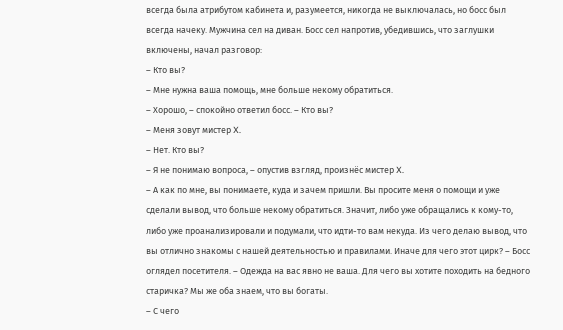всегда была атрибутом кабинета и, разумеется, никогда не выключалась, но босс был всегда начеку. Мужчина сел на диван. Босс сел напротив, убедившись, что заглушки включены, начал разговор:
– Кто вы?
– Мне нужна ваша помощь, мне больше некому обратиться.
– Хорошо, – спокойно ответил босс. – Кто вы?
– Меня зовут мистер X.
– Нет. Кто вы?
– Я не понимаю вопроса, – опустив взгляд, произнёс мистер X.
– А как по мне, вы понимаете, куда и зачем пришли. Вы просите меня о помощи и уже сделали вывод, что больше некому обратиться. Значит, либо уже обращались к кому-то, либо уже проанализировали и подумали, что идти-то вам некуда. Из чего делаю вывод, что вы отлично знакомы с нашей деятельностью и правилами. Иначе для чего этот цирк? – Босс оглядел посетителя. – Одежда на вас явно не ваша. Для чего вы хотите походить на бедного старичка? Мы же оба знаем, что вы богаты.
– С чего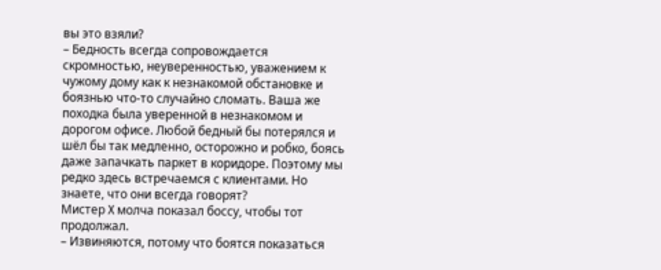вы это взяли?
– Бедность всегда сопровождается скромностью, неуверенностью, уважением к чужому дому как к незнакомой обстановке и боязнью что-то случайно сломать. Ваша же походка была уверенной в незнакомом и дорогом офисе. Любой бедный бы потерялся и шёл бы так медленно, осторожно и робко, боясь даже запачкать паркет в коридоре. Поэтому мы редко здесь встречаемся с клиентами. Но знаете, что они всегда говорят?
Мистер X молча показал боссу, чтобы тот продолжал.
– Извиняются, потому что боятся показаться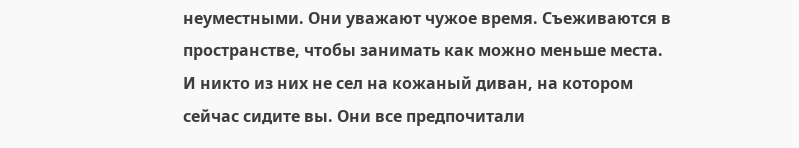неуместными. Они уважают чужое время. Съеживаются в пространстве, чтобы занимать как можно меньше места. И никто из них не сел на кожаный диван, на котором сейчас сидите вы. Они все предпочитали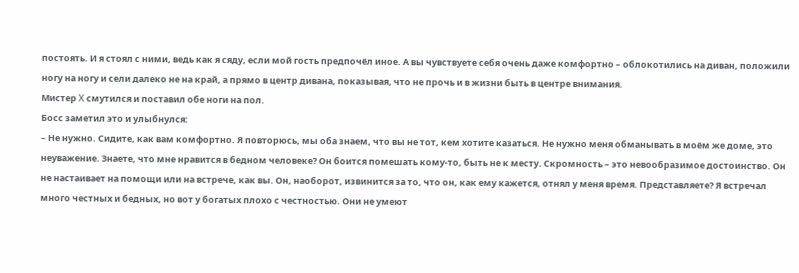постоять. И я стоял с ними, ведь как я сяду, если мой гость предпочёл иное. А вы чувствуете себя очень даже комфортно – облокотились на диван, положили ногу на ногу и сели далеко не на край, а прямо в центр дивана, показывая, что не прочь и в жизни быть в центре внимания.
Мистер X смутился и поставил обе ноги на пол.
Босс заметил это и улыбнулся:
– Не нужно. Сидите, как вам комфортно. Я повторюсь, мы оба знаем, что вы не тот, кем хотите казаться. Не нужно меня обманывать в моём же доме, это неуважение. Знаете, что мне нравится в бедном человеке? Он боится помешать кому-то, быть не к месту. Скромность – это невообразимое достоинство. Он не настаивает на помощи или на встрече, как вы. Он, наоборот, извинится за то, что он, как ему кажется, отнял у меня время. Представляете? Я встречал много честных и бедных, но вот у богатых плохо с честностью. Они не умеют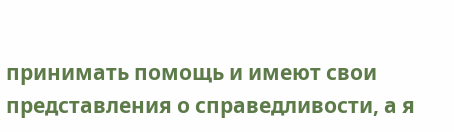принимать помощь и имеют свои представления о справедливости, а я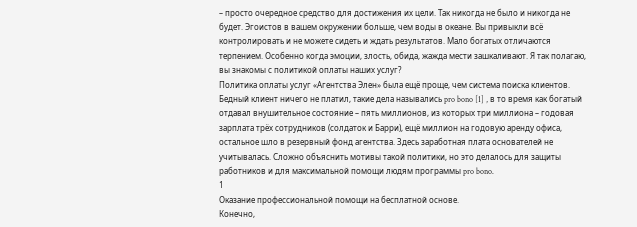– просто очередное средство для достижения их цели. Так никогда не было и никогда не будет. Эгоистов в вашем окружении больше, чем воды в океане. Вы привыкли всё контролировать и не можете сидеть и ждать результатов. Мало богатых отличаются терпением. Особенно когда эмоции, злость, обида, жажда мести зашкаливают. Я так полагаю, вы знакомы с политикой оплаты наших услуг?
Политика оплаты услуг «Агентства Элен» была ещё проще, чем система поиска клиентов. Бедный клиент ничего не платил, такие дела назывались pro bono [1] , в то время как богатый отдавал внушительное состояние – пять миллионов, из которых три миллиона – годовая зарплата трёх сотрудников (солдаток и Барри), ещё миллион на годовую аренду офиса, остальное шло в резервный фонд агентства. Здесь заработная плата основателей не учитывалась. Сложно объяснить мотивы такой политики, но это делалось для защиты работников и для максимальной помощи людям программы pro bono.
1
Оказание профессиональной помощи на бесплатной основе.
Конечно,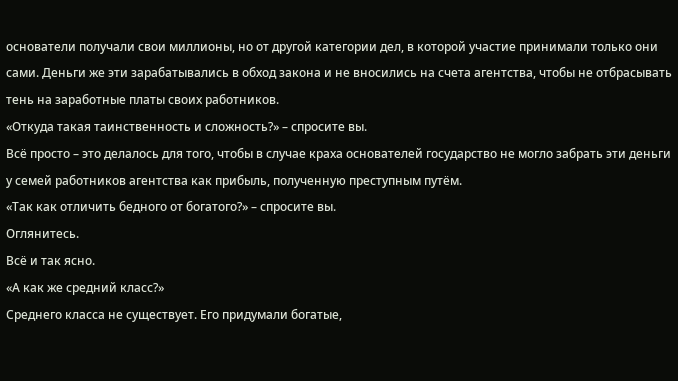основатели получали свои миллионы, но от другой категории дел, в которой участие принимали только они сами. Деньги же эти зарабатывались в обход закона и не вносились на счета агентства, чтобы не отбрасывать тень на заработные платы своих работников.
«Откуда такая таинственность и сложность?» – спросите вы.
Всё просто – это делалось для того, чтобы в случае краха основателей государство не могло забрать эти деньги у семей работников агентства как прибыль, полученную преступным путём.
«Так как отличить бедного от богатого?» – спросите вы.
Оглянитесь.
Всё и так ясно.
«А как же средний класс?»
Среднего класса не существует. Его придумали богатые,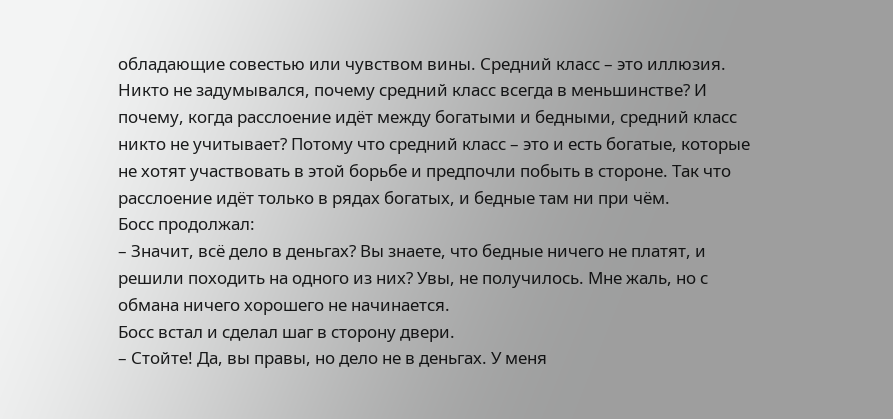обладающие совестью или чувством вины. Средний класс – это иллюзия. Никто не задумывался, почему средний класс всегда в меньшинстве? И почему, когда расслоение идёт между богатыми и бедными, средний класс никто не учитывает? Потому что средний класс – это и есть богатые, которые не хотят участвовать в этой борьбе и предпочли побыть в стороне. Так что расслоение идёт только в рядах богатых, и бедные там ни при чём.
Босс продолжал:
– Значит, всё дело в деньгах? Вы знаете, что бедные ничего не платят, и решили походить на одного из них? Увы, не получилось. Мне жаль, но с обмана ничего хорошего не начинается.
Босс встал и сделал шаг в сторону двери.
– Стойте! Да, вы правы, но дело не в деньгах. У меня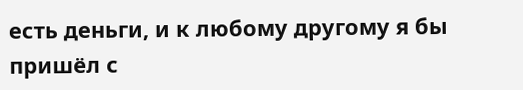есть деньги, и к любому другому я бы пришёл с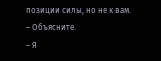позиции силы, но не к вам.
– Объясните.
– Я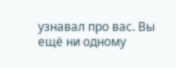узнавал про вас. Вы ещё ни одному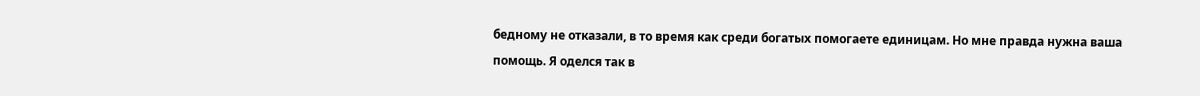бедному не отказали, в то время как среди богатых помогаете единицам. Но мне правда нужна ваша помощь. Я оделся так в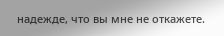надежде, что вы мне не откажете.